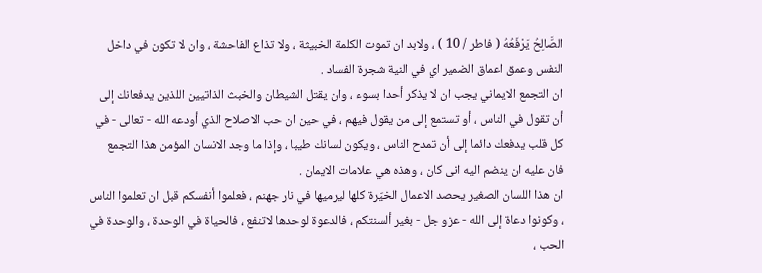الصَّالِحُ يَرْفَعُهُ ( فاطر / 10 ) ، ولابد ان تموت الكلمة الخبيثة ، ولا تذاع الفاحشة ، وان لا تكون في داخل النفس وعمق اعماق الضمير اي في النية شجرة الفساد .
ان التجمع الايماني يجب ان لا يذكر أحدا بسوء ، وان يقتل الشيطان والخبث الذاتيين اللذين يدفعانك إلى أن تقول في الناس ، أو تستمع إلى من يقول فيهم ، في حين ان حب الاصلاح الذي أودعه الله - تعالى - في كل قلب يدفعك دائما إلى أن تمدح الناس ، ويكون لسانك طيبا ، وإذا ما وجد الانسان المؤمن هذا التجمع فان عليه ان ينضم اليه انى كان ، وهذه هي علامات الايمان .
ان هذا اللسان الصغير يحصد الاعمال الخيّرة كلها ليرميها في نار جهنم ، فعلموا أنفسكم قبل ان تعلموا الناس ، وكونوا دعاة إلى الله - عزو جل - بغير ألسنتكم ، فالدعوة لوحدها لاتنفع ، فالحياة في الوحدة ، والوحدة في الحب ،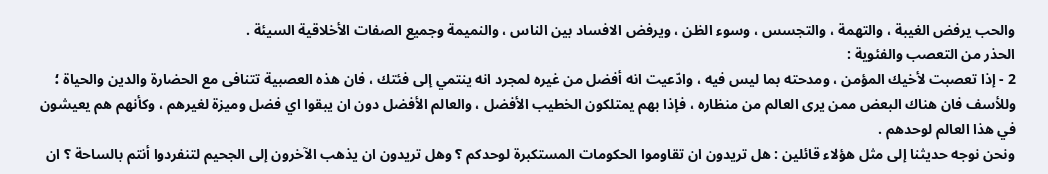والحب يرفض الغيبة ، والتهمة ، والتجسس ، وسوء الظن ، ويرفض الافساد بين الناس ، والنميمة وجميع الصفات الأخلاقية السيئة .
الحذر من التعصب والفئوية :
2 - إذا تعصبت لأخيك المؤمن ، ومدحته بما ليس فيه ، وادّعيت انه أفضل من غيره لمجرد انه ينتمي إلى فئتك ، فان هذه العصبية تتنافى مع الحضارة والدين والحياة ؛ وللأسف فان هناك البعض ممن يرى العالم من منظاره ، فإذا بهم يمتلكون الخطيب الأفضل ، والعالم الأفضل دون ان يبقوا اي فضل وميزة لغيرهم ، وكأنهم هم يعيشون في هذا العالم لوحدهم .
ونحن نوجه حديثنا إلى مثل هؤلاء قائلين : هل تريدون ان تقاوموا الحكومات المستكبرة لوحدكم ؟ وهل تريدون ان يذهب الآخرون إلى الجحيم لتنفردوا أنتم بالساحة ؟ ان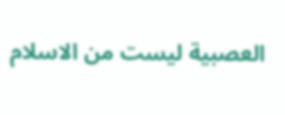العصبية ليست من الاسلام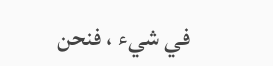في شيء ، فنحن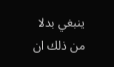ينبغي بدلا من ذلك ان